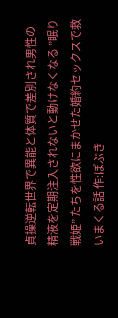貞操逆転世界で異能と体質で差別され男性の精液を定期注入されないと動けなくなる ”眠り戦姫” たちを性欲にまかせた婚約セックスで救いまくる話 作:ぽぶき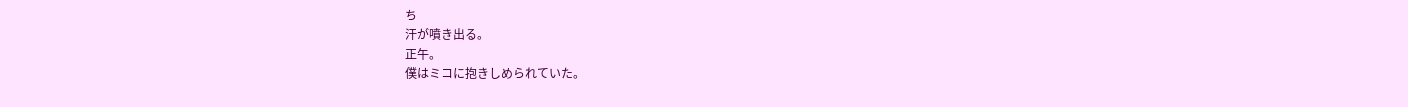ち
汗が噴き出る。
正午。
僕はミコに抱きしめられていた。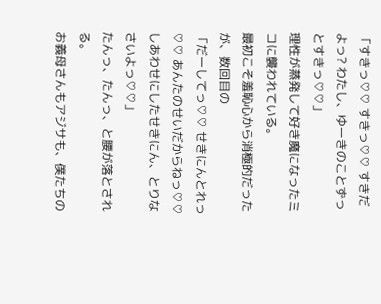「すきっ♡♡ すきっ♡♡ すきだよっ? わたし、ゆーきのことずっとすきっ♡♡」
理性が蒸発して好き魔になったミコに襲われている。
最初こそ羞恥心から消極的だったが、数回目の
「だーしてっ♡♡ せきにんとれっ♡♡ あんたのせいだからねっ♡♡ しあわせにしたせきにん、とりなさいよっ♡♡」
たんっ、たんっ、と腰が落とされる。
お義母さんもアジサも、僕たちの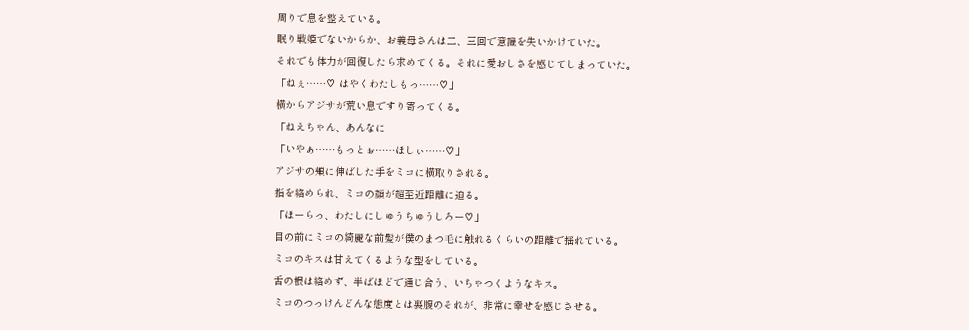周りで息を整えている。
眠り戦姫でないからか、お義母さんは二、三回で意識を失いかけていた。
それでも体力が回復したら求めてくる。それに愛おしさを感じてしまっていた。
「ねぇ……♡ はやくわたしもっ……♡」
横からアジサが荒い息ですり寄ってくる。
「ねえちゃん、あんなに
「いやぁ……もっとぉ……ほしぃ……♡」
アジサの頬に伸ばした手をミコに横取りされる。
指を絡められ、ミコの顔が超至近距離に迫る。
「ほーらっ、わたしにしゅうちゅうしろー♡」
目の前にミコの綺麗な前髪が僕のまつ毛に触れるくらいの距離で揺れている。
ミコのキスは甘えてくるような型をしている。
舌の根は絡めず、半ばほどで通じ合う、いちゃつくようなキス。
ミコのつっけんどんな態度とは裏腹のそれが、非常に幸せを感じさせる。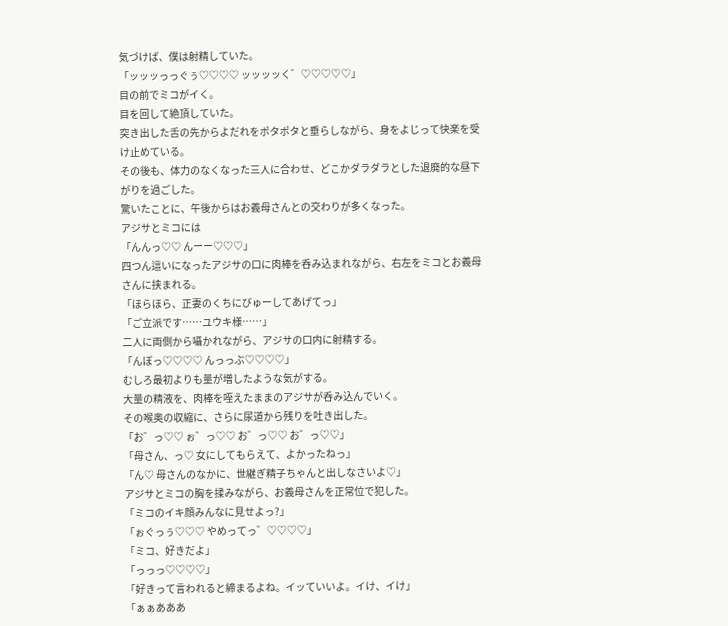気づけば、僕は射精していた。
「ッッッっっぐぅ♡♡♡♡ ッッッッく゛♡♡♡♡♡」
目の前でミコがイく。
目を回して絶頂していた。
突き出した舌の先からよだれをポタポタと垂らしながら、身をよじって快楽を受け止めている。
その後も、体力のなくなった三人に合わせ、どこかダラダラとした退廃的な昼下がりを過ごした。
驚いたことに、午後からはお義母さんとの交わりが多くなった。
アジサとミコには
「んんっ♡♡ んーー♡♡♡」
四つん這いになったアジサの口に肉棒を呑み込まれながら、右左をミコとお義母さんに挟まれる。
「ほらほら、正妻のくちにびゅーしてあげてっ」
「ご立派です……ユウキ様……」
二人に両側から囁かれながら、アジサの口内に射精する。
「んぼっ♡♡♡♡ んっっぶ♡♡♡♡」
むしろ最初よりも量が増したような気がする。
大量の精液を、肉棒を咥えたままのアジサが呑み込んでいく。
その喉奥の収縮に、さらに尿道から残りを吐き出した。
「お゛っ♡♡ ぉ゛っ♡♡ お゛っ♡♡ お゛っ♡♡」
「母さん、っ♡ 女にしてもらえて、よかったねっ」
「ん♡ 母さんのなかに、世継ぎ精子ちゃんと出しなさいよ♡」
アジサとミコの胸を揉みながら、お義母さんを正常位で犯した。
「ミコのイキ顔みんなに見せよっ?」
「ぉぐっぅ♡♡♡ やめってっ゛♡♡♡♡」
「ミコ、好きだよ」
「っっっ♡♡♡♡」
「好きって言われると締まるよね。イッていいよ。イけ、イけ」
「ぁぁあああ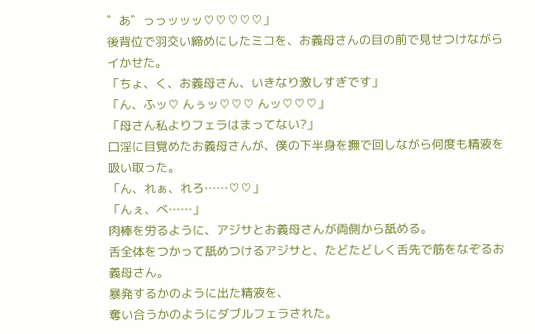゛あ゛っっッッッ♡♡♡♡♡」
後背位で羽交い締めにしたミコを、お義母さんの目の前で見せつけながらイかせた。
「ちょ、く、お義母さん、いきなり激しすぎです」
「ん、ふッ♡ んぅッ♡♡♡ んッ♡♡♡」
「母さん私よりフェラはまってない?」
口淫に目覚めたお義母さんが、僕の下半身を撫で回しながら何度も精液を吸い取った。
「ん、れぁ、れろ……♡♡」
「んぇ、べ……」
肉棒を労るように、アジサとお義母さんが両側から舐める。
舌全体をつかって舐めつけるアジサと、たどたどしく舌先で筋をなぞるお義母さん。
暴発するかのように出た精液を、
奪い合うかのようにダブルフェラされた。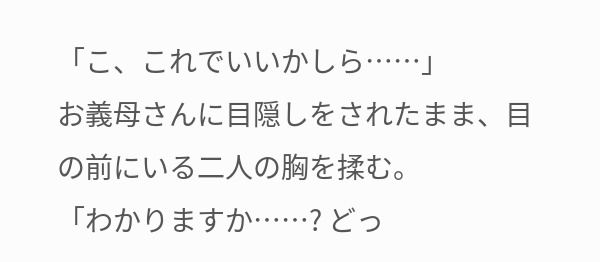「こ、これでいいかしら……」
お義母さんに目隠しをされたまま、目の前にいる二人の胸を揉む。
「わかりますか……? どっ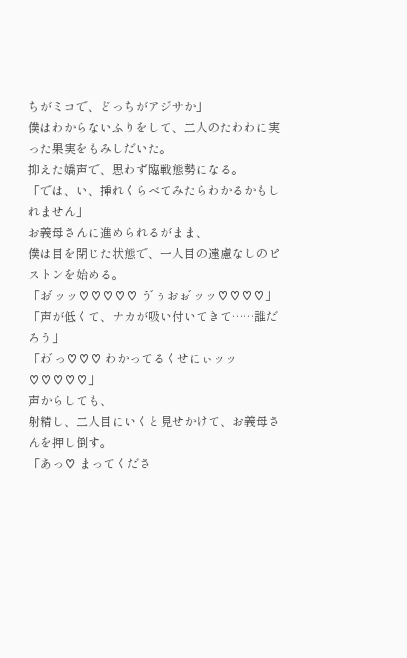ちがミコで、どっちがアジサか」
僕はわからないふりをして、二人のたわわに実った果実をもみしだいた。
抑えた嬌声で、思わず臨戦態勢になる。
「では、い、挿れくらべてみたらわかるかもしれません」
お義母さんに進められるがまま、
僕は目を閉じた状態で、一人目の遠慮なしのピストンを始める。
「お゛ッッ♡♡♡♡♡ う゛ぅおぉ゛ッッ♡♡♡♡」
「声が低くて、ナカが吸い付いてきて……誰だろう」
「わ゛っ♡♡♡ わかってるくせにぃッッ♡♡♡♡♡」
声からしても、
射精し、二人目にいくと見せかけて、お義母さんを押し倒す。
「あっ♡ まってくださ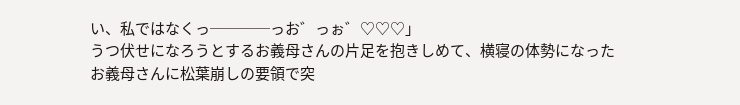い、私ではなくっ────っお゛っぉ゛♡♡♡」
うつ伏せになろうとするお義母さんの片足を抱きしめて、横寝の体勢になったお義母さんに松葉崩しの要領で突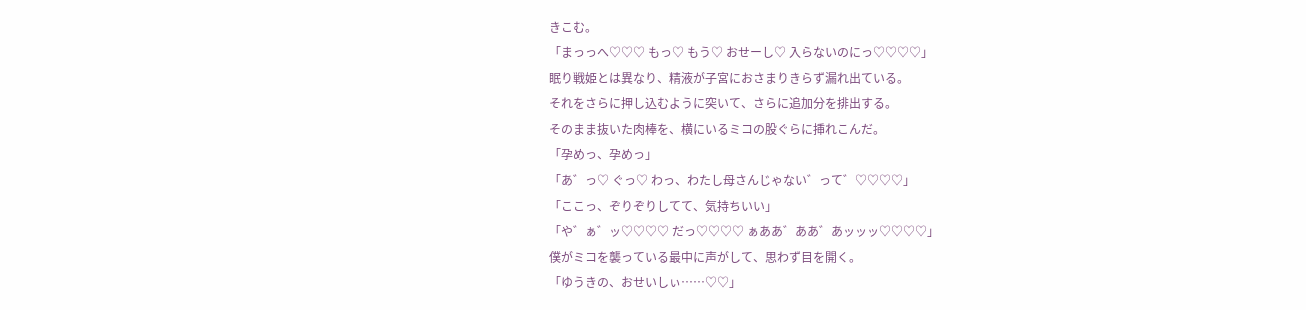きこむ。
「まっっへ♡♡♡ もっ♡ もう♡ おせーし♡ 入らないのにっ♡♡♡♡」
眠り戦姫とは異なり、精液が子宮におさまりきらず漏れ出ている。
それをさらに押し込むように突いて、さらに追加分を排出する。
そのまま抜いた肉棒を、横にいるミコの股ぐらに挿れこんだ。
「孕めっ、孕めっ」
「あ゛っ♡ ぐっ♡ わっ、わたし母さんじゃない゛って゛♡♡♡♡」
「ここっ、ぞりぞりしてて、気持ちいい」
「や゛ぁ゛ッ♡♡♡♡ だっ♡♡♡♡ ぁああ゛ああ゛あッッッ♡♡♡♡」
僕がミコを襲っている最中に声がして、思わず目を開く。
「ゆうきの、おせいしぃ……♡♡」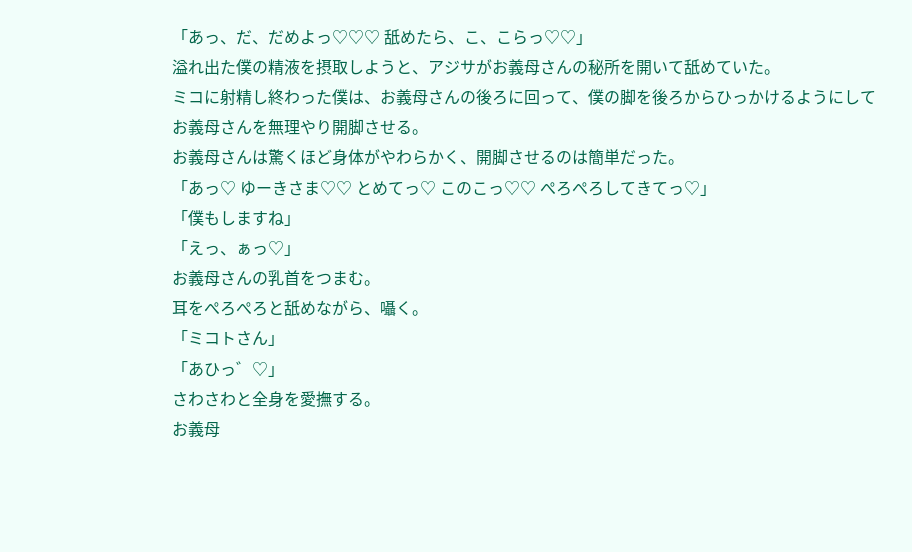「あっ、だ、だめよっ♡♡♡ 舐めたら、こ、こらっ♡♡」
溢れ出た僕の精液を摂取しようと、アジサがお義母さんの秘所を開いて舐めていた。
ミコに射精し終わった僕は、お義母さんの後ろに回って、僕の脚を後ろからひっかけるようにしてお義母さんを無理やり開脚させる。
お義母さんは驚くほど身体がやわらかく、開脚させるのは簡単だった。
「あっ♡ ゆーきさま♡♡ とめてっ♡ このこっ♡♡ ぺろぺろしてきてっ♡」
「僕もしますね」
「えっ、ぁっ♡」
お義母さんの乳首をつまむ。
耳をぺろぺろと舐めながら、囁く。
「ミコトさん」
「あひっ゛♡」
さわさわと全身を愛撫する。
お義母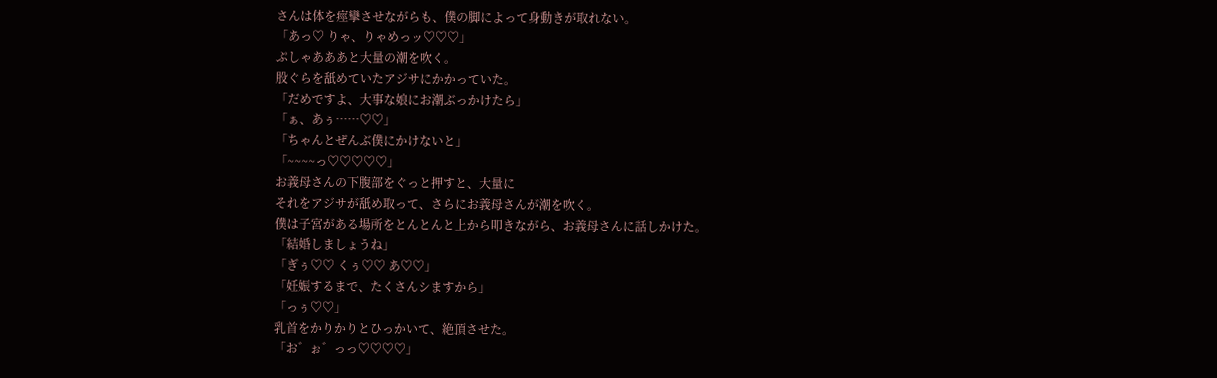さんは体を痙攣させながらも、僕の脚によって身動きが取れない。
「あっ♡ りゃ、りゃめっッ♡♡♡」
ぷしゃあああと大量の潮を吹く。
股ぐらを舐めていたアジサにかかっていた。
「だめですよ、大事な娘にお潮ぶっかけたら」
「ぁ、あぅ……♡♡」
「ちゃんとぜんぶ僕にかけないと」
「~~~~っ♡♡♡♡♡」
お義母さんの下腹部をぐっと押すと、大量に
それをアジサが舐め取って、さらにお義母さんが潮を吹く。
僕は子宮がある場所をとんとんと上から叩きながら、お義母さんに話しかけた。
「結婚しましょうね」
「ぎぅ♡♡ くぅ♡♡ あ♡♡」
「妊娠するまで、たくさんシますから」
「っぅ♡♡」
乳首をかりかりとひっかいて、絶頂させた。
「お゛ぉ゛っっ♡♡♡♡」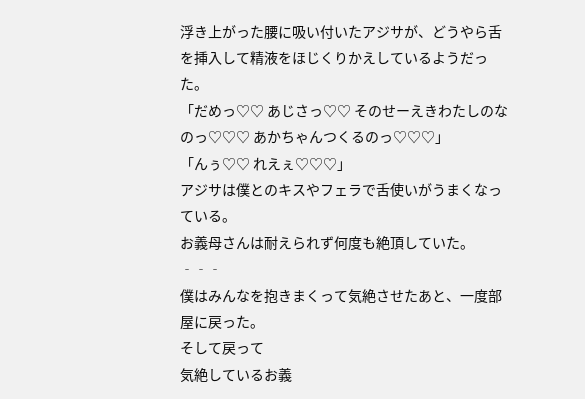浮き上がった腰に吸い付いたアジサが、どうやら舌を挿入して精液をほじくりかえしているようだった。
「だめっ♡♡ あじさっ♡♡ そのせーえきわたしのなのっ♡♡♡ あかちゃんつくるのっ♡♡♡」
「んぅ♡♡ れえぇ♡♡♡」
アジサは僕とのキスやフェラで舌使いがうまくなっている。
お義母さんは耐えられず何度も絶頂していた。
‐‐‐
僕はみんなを抱きまくって気絶させたあと、一度部屋に戻った。
そして戻って
気絶しているお義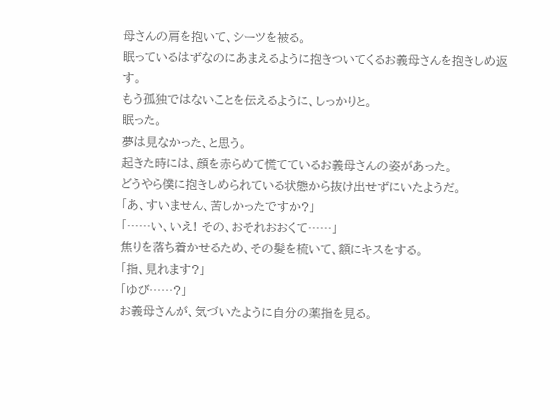母さんの肩を抱いて、シーツを被る。
眠っているはずなのにあまえるように抱きついてくるお義母さんを抱きしめ返す。
もう孤独ではないことを伝えるように、しっかりと。
眠った。
夢は見なかった、と思う。
起きた時には、顔を赤らめて慌てているお義母さんの姿があった。
どうやら僕に抱きしめられている状態から抜け出せずにいたようだ。
「あ、すいません、苦しかったですか?」
「……い、いえ! その、おそれおおくて……」
焦りを落ち着かせるため、その髪を梳いて、額にキスをする。
「指、見れます?」
「ゆび……?」
お義母さんが、気づいたように自分の薬指を見る。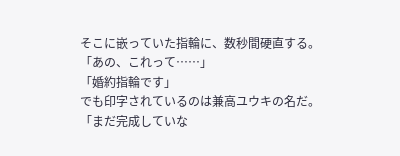そこに嵌っていた指輪に、数秒間硬直する。
「あの、これって……」
「婚約指輪です」
でも印字されているのは兼高ユウキの名だ。
「まだ完成していな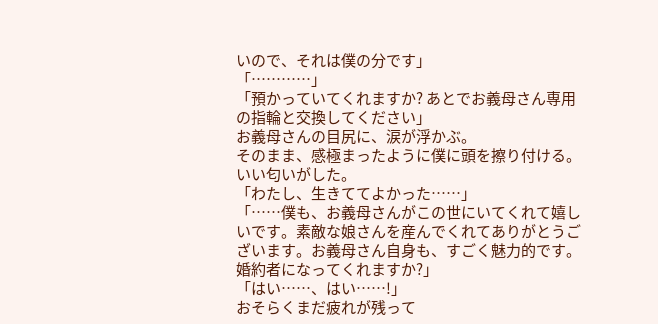いので、それは僕の分です」
「…………」
「預かっていてくれますか? あとでお義母さん専用の指輪と交換してください」
お義母さんの目尻に、涙が浮かぶ。
そのまま、感極まったように僕に頭を擦り付ける。
いい匂いがした。
「わたし、生きててよかった……」
「……僕も、お義母さんがこの世にいてくれて嬉しいです。素敵な娘さんを産んでくれてありがとうございます。お義母さん自身も、すごく魅力的です。婚約者になってくれますか?」
「はい……、はい……!」
おそらくまだ疲れが残って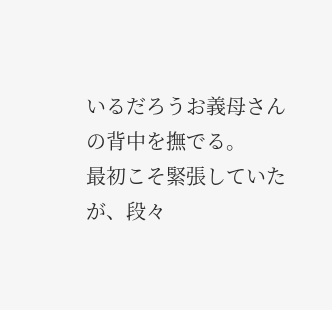いるだろうお義母さんの背中を撫でる。
最初こそ緊張していたが、段々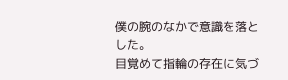僕の腕のなかで意識を落とした。
目覚めて指輪の存在に気づ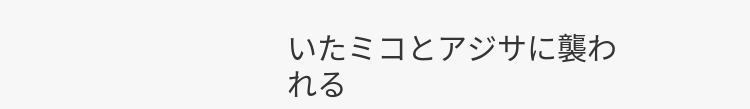いたミコとアジサに襲われる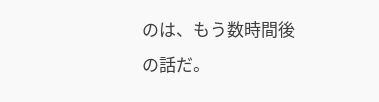のは、もう数時間後の話だ。